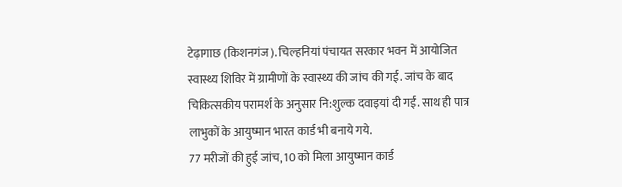टेढ़ागाछ (किशनगंज). चिल्हनियां पंचायत सरकार भवन में आयोजित स्वास्थ्य शिविर में ग्रामीणों के स्वास्थ्य की जांच की गई. जांच के बाद चिकित्सकीय परामर्श के अनुसार नि:शुल्क दवाइयां दी गईं. साथ ही पात्र लाभुकों के आयुष्मान भारत कार्ड भी बनाये गये.
77 मरीजों की हुई जांच, 10 को मिला आयुष्मान कार्ड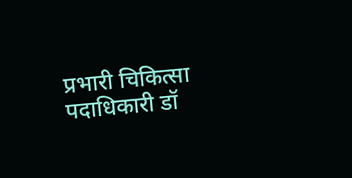प्रभारी चिकित्सा पदाधिकारी डॉ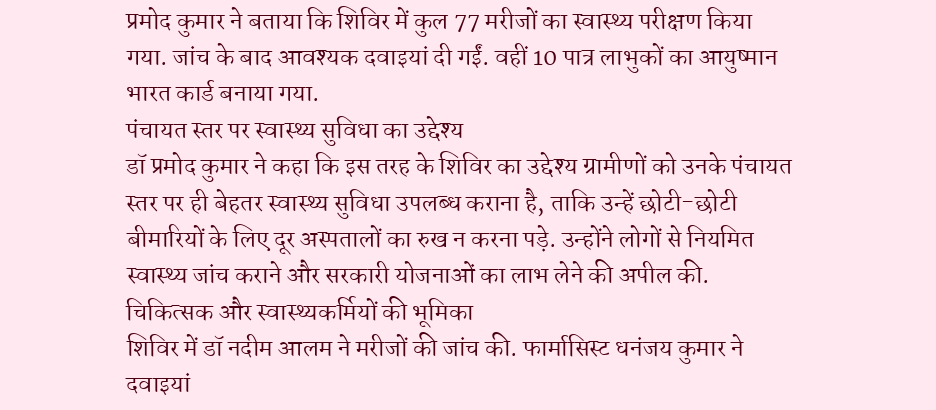प्रमोद कुमार ने बताया कि शिविर में कुल 77 मरीजों का स्वास्थ्य परीक्षण किया गया. जांच के बाद आवश्यक दवाइयां दी गईं. वहीं 10 पात्र लाभुकों का आयुष्मान भारत कार्ड बनाया गया.
पंचायत स्तर पर स्वास्थ्य सुविधा का उद्देश्य
डॉ प्रमोद कुमार ने कहा कि इस तरह के शिविर का उद्देश्य ग्रामीणों को उनके पंचायत स्तर पर ही बेहतर स्वास्थ्य सुविधा उपलब्ध कराना है, ताकि उन्हें छोटी-छोटी बीमारियों के लिए दूर अस्पतालों का रुख न करना पड़े. उन्होंने लोगों से नियमित स्वास्थ्य जांच कराने और सरकारी योजनाओं का लाभ लेने की अपील की.
चिकित्सक और स्वास्थ्यकर्मियों की भूमिका
शिविर में डॉ नदीम आलम ने मरीजों की जांच की. फार्मासिस्ट धनंजय कुमार ने दवाइयां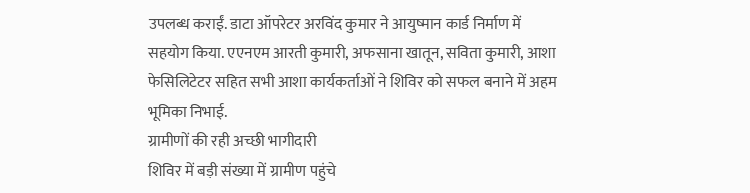उपलब्ध कराईं. डाटा ऑपरेटर अरविंद कुमार ने आयुष्मान कार्ड निर्माण में सहयोग किया. एएनएम आरती कुमारी, अफसाना खातून, सविता कुमारी, आशा फेसिलिटेटर सहित सभी आशा कार्यकर्ताओं ने शिविर को सफल बनाने में अहम भूमिका निभाई.
ग्रामीणों की रही अच्छी भागीदारी
शिविर में बड़ी संख्या में ग्रामीण पहुंचे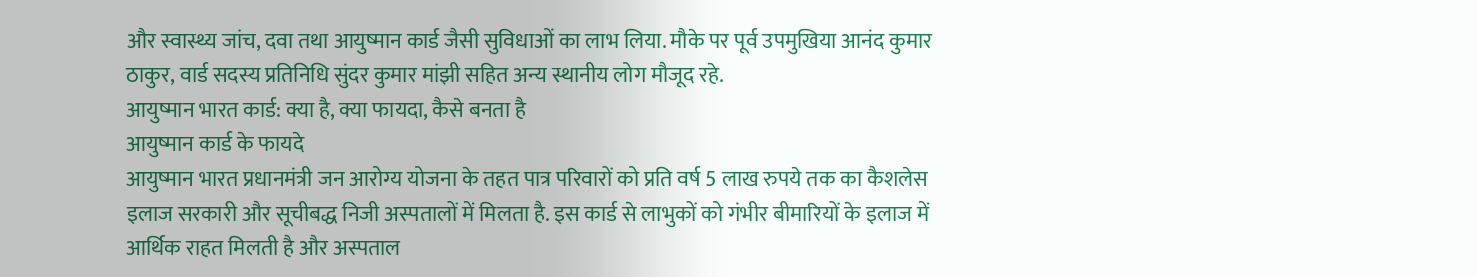और स्वास्थ्य जांच, दवा तथा आयुष्मान कार्ड जैसी सुविधाओं का लाभ लिया. मौके पर पूर्व उपमुखिया आनंद कुमार ठाकुर, वार्ड सदस्य प्रतिनिधि सुंदर कुमार मांझी सहित अन्य स्थानीय लोग मौजूद रहे.
आयुष्मान भारत कार्ड: क्या है, क्या फायदा, कैसे बनता है
आयुष्मान कार्ड के फायदे
आयुष्मान भारत प्रधानमंत्री जन आरोग्य योजना के तहत पात्र परिवारों को प्रति वर्ष 5 लाख रुपये तक का कैशलेस इलाज सरकारी और सूचीबद्ध निजी अस्पतालों में मिलता है. इस कार्ड से लाभुकों को गंभीर बीमारियों के इलाज में आर्थिक राहत मिलती है और अस्पताल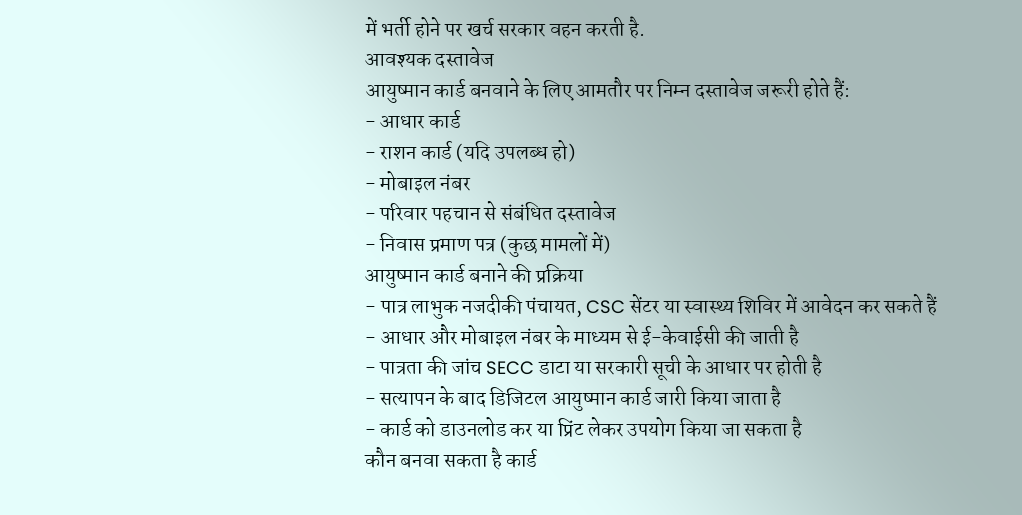में भर्ती होने पर खर्च सरकार वहन करती है.
आवश्यक दस्तावेज
आयुष्मान कार्ड बनवाने के लिए आमतौर पर निम्न दस्तावेज जरूरी होते हैं:
- आधार कार्ड
- राशन कार्ड (यदि उपलब्ध हो)
- मोबाइल नंबर
- परिवार पहचान से संबंधित दस्तावेज
- निवास प्रमाण पत्र (कुछ मामलों में)
आयुष्मान कार्ड बनाने की प्रक्रिया
- पात्र लाभुक नजदीकी पंचायत, CSC सेंटर या स्वास्थ्य शिविर में आवेदन कर सकते हैं
- आधार और मोबाइल नंबर के माध्यम से ई-केवाईसी की जाती है
- पात्रता की जांच SECC डाटा या सरकारी सूची के आधार पर होती है
- सत्यापन के बाद डिजिटल आयुष्मान कार्ड जारी किया जाता है
- कार्ड को डाउनलोड कर या प्रिंट लेकर उपयोग किया जा सकता है
कौन बनवा सकता है कार्ड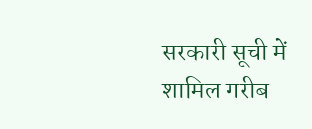सरकारी सूची में शामिल गरीब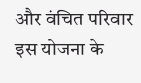और वंचित परिवार इस योजना के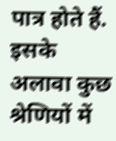पात्र होते हैं. इसके अलावा कुछ श्रेणियों में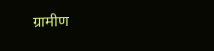ग्रामीण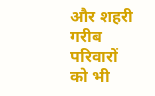और शहरी गरीब परिवारों को भी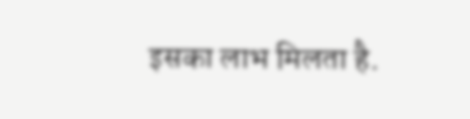इसका लाभ मिलता है.